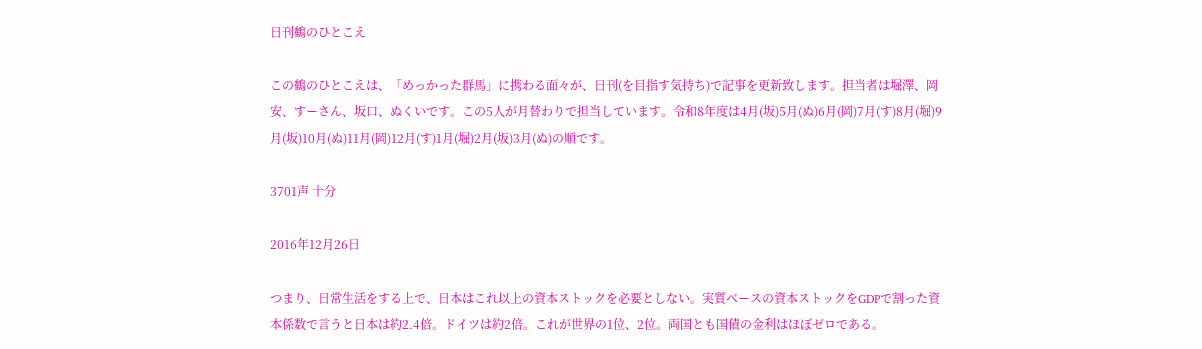日刊鶴のひとこえ

この鶴のひとこえは、「めっかった群馬」に携わる面々が、日刊(を目指す気持ち)で記事を更新致します。担当者は堀澤、岡安、すーさん、坂口、ぬくいです。この5人が月替わりで担当しています。令和8年度は4月(坂)5月(ぬ)6月(岡)7月(す)8月(堀)9月(坂)10月(ぬ)11月(岡)12月(す)1月(堀)2月(坂)3月(ぬ)の順です。

3701声 十分

2016年12月26日

つまり、日常生活をする上で、日本はこれ以上の資本ストックを必要としない。実質ベースの資本ストックをGDPで割った資本係数で言うと日本は約2.4倍。ドイツは約2倍。これが世界の1位、2位。両国とも国債の金利はほぼゼロである。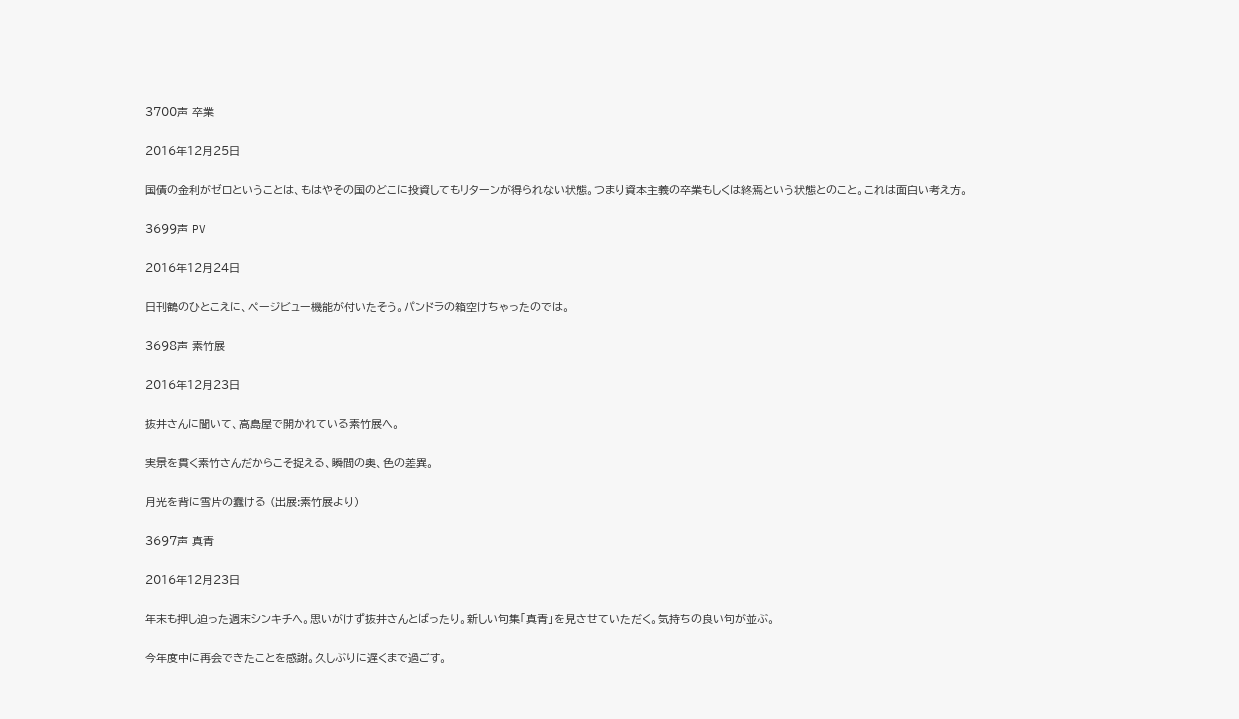3700声 卒業

2016年12月25日

国債の金利がゼロということは、もはやその国のどこに投資してもリターンが得られない状態。つまり資本主義の卒業もしくは終焉という状態とのこと。これは面白い考え方。

3699声 PV

2016年12月24日

日刊鶴のひとこえに、ページビュー機能が付いたそう。パンドラの箱空けちゃったのでは。

3698声 素竹展

2016年12月23日

抜井さんに聞いて、高島屋で開かれている素竹展へ。

実景を貫く素竹さんだからこそ捉える、瞬間の奥、色の差異。

月光を背に雪片の蠢ける (出展:素竹展より)

3697声 真青

2016年12月23日

年末も押し迫った週末シンキチへ。思いがけず抜井さんとばったり。新しい句集「真青」を見させていただく。気持ちの良い句が並ぶ。

今年度中に再会できたことを感謝。久しぶりに遅くまで過ごす。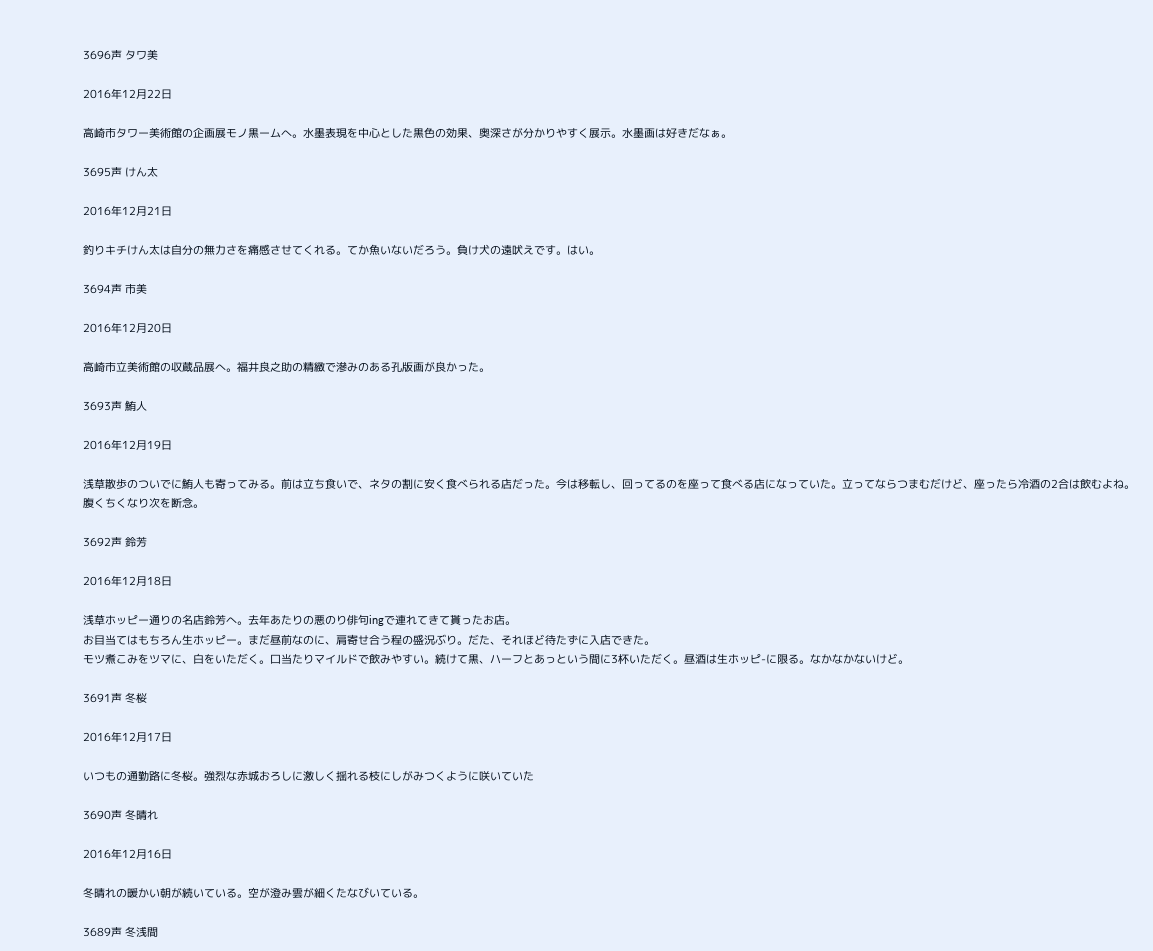3696声 タワ美

2016年12月22日

高崎市タワー美術館の企画展モノ黒ームへ。水墨表現を中心とした黒色の効果、奥深さが分かりやすく展示。水墨画は好きだなぁ。

3695声 けん太

2016年12月21日

釣りキチけん太は自分の無力さを痛感させてくれる。てか魚いないだろう。負け犬の遠吠えです。はい。

3694声 市美

2016年12月20日

高崎市立美術館の収蔵品展へ。福井良之助の精緻で滲みのある孔版画が良かった。

3693声 鮪人

2016年12月19日

浅草散歩のついでに鮪人も寄ってみる。前は立ち食いで、ネタの割に安く食べられる店だった。今は移転し、回ってるのを座って食べる店になっていた。立ってならつまむだけど、座ったら冷酒の2合は飲むよね。腹くちくなり次を断念。

3692声 鈴芳

2016年12月18日

浅草ホッピー通りの名店鈴芳へ。去年あたりの悪のり俳句ingで連れてきて貰ったお店。
お目当てはもちろん生ホッピー。まだ昼前なのに、肩寄せ合う程の盛況ぶり。だた、それほど待たずに入店できた。
モツ煮こみをツマに、白をいただく。口当たりマイルドで飲みやすい。続けて黒、ハーフとあっという間に3杯いただく。昼酒は生ホッピ-に限る。なかなかないけど。

3691声 冬桜

2016年12月17日

いつもの通勤路に冬桜。強烈な赤城おろしに激しく揺れる枝にしがみつくように咲いていた

3690声 冬晴れ

2016年12月16日

冬晴れの暖かい朝が続いている。空が澄み雲が細くたなびいている。

3689声 冬浅間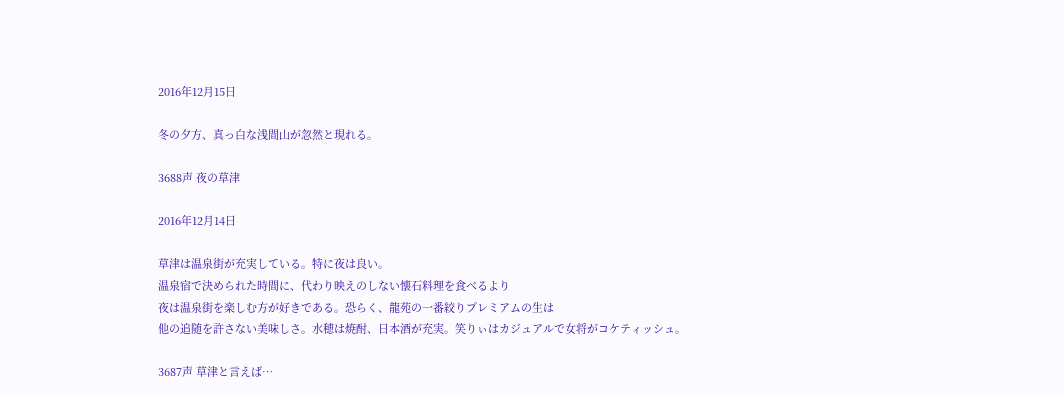2016年12月15日

冬の夕方、真っ白な浅間山が忽然と現れる。

3688声 夜の草津

2016年12月14日

草津は温泉街が充実している。特に夜は良い。
温泉宿で決められた時間に、代わり映えのしない懐石料理を食べるより
夜は温泉街を楽しむ方が好きである。恐らく、龍苑の一番絞りプレミアムの生は
他の追随を許さない美味しさ。水穂は焼酎、日本酒が充実。笑りぃはカジュアルで女将がコケティッシュ。

3687声 草津と言えば…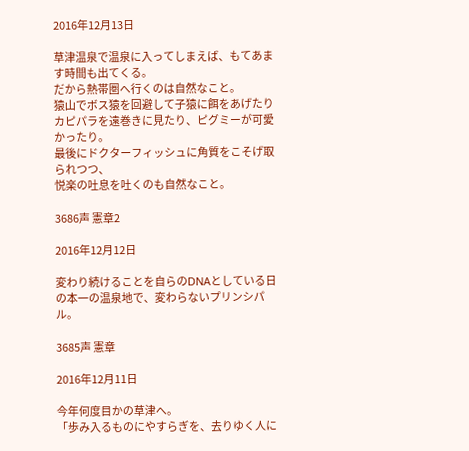2016年12月13日

草津温泉で温泉に入ってしまえば、もてあます時間も出てくる。
だから熱帯圏へ行くのは自然なこと。
猿山でボス猿を回避して子猿に餌をあげたり
カピパラを遠巻きに見たり、ピグミーが可愛かったり。
最後にドクターフィッシュに角質をこそげ取られつつ、
悦楽の吐息を吐くのも自然なこと。

3686声 憲章2

2016年12月12日

変わり続けることを自らのDNAとしている日の本一の温泉地で、変わらないプリンシパル。

3685声 憲章

2016年12月11日

今年何度目かの草津へ。
「歩み入るものにやすらぎを、去りゆく人に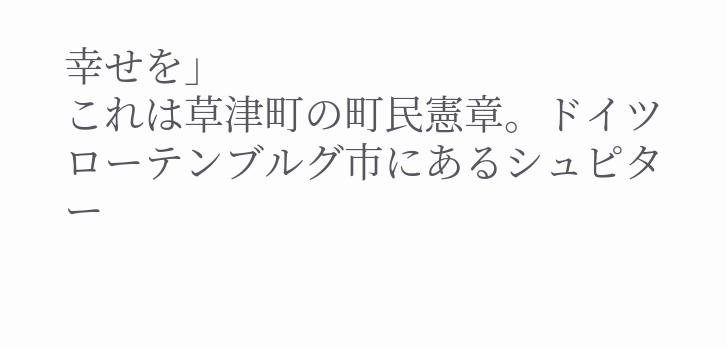幸せを」
これは草津町の町民憲章。ドイツローテンブルグ市にあるシュピター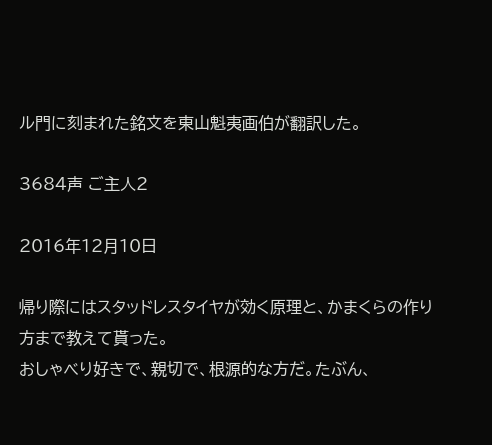ル門に刻まれた銘文を東山魁夷画伯が翻訳した。

3684声 ご主人2

2016年12月10日

帰り際にはスタッドレスタイヤが効く原理と、かまくらの作り方まで教えて貰った。
おしゃべり好きで、親切で、根源的な方だ。たぶん、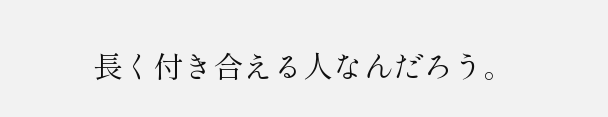長く付き合える人なんだろう。